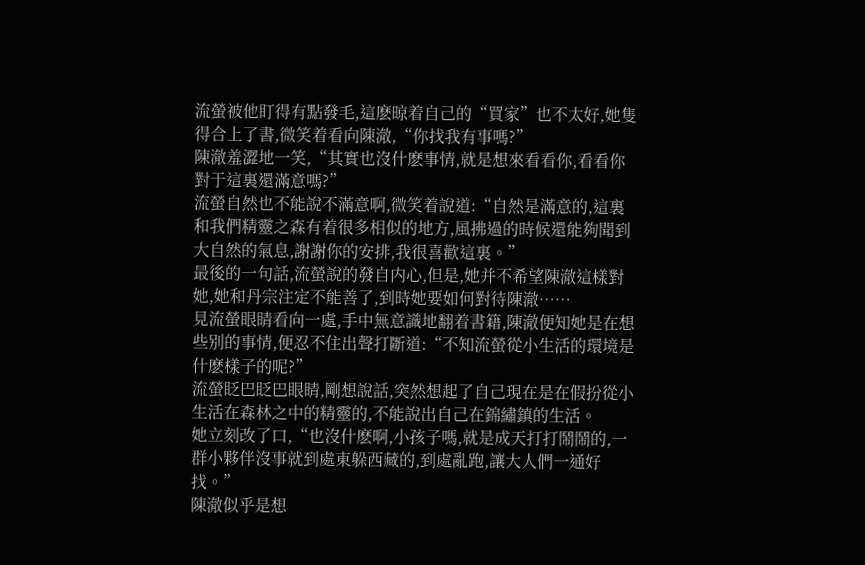流螢被他盯得有點發毛,這麽晾着自己的“買家”也不太好,她隻得合上了書,微笑着看向陳澈,“你找我有事嗎?”
陳澈羞澀地一笑,“其實也沒什麽事情,就是想來看看你,看看你對于這裏還滿意嗎?”
流螢自然也不能說不滿意啊,微笑着說道:“自然是滿意的,這裏和我們精靈之森有着很多相似的地方,風拂過的時候還能夠聞到大自然的氣息,謝謝你的安排,我很喜歡這裏。”
最後的一句話,流螢說的發自内心,但是,她并不希望陳澈這樣對她,她和丹宗注定不能善了,到時她要如何對待陳澈……
見流螢眼睛看向一處,手中無意識地翻着書籍,陳澈便知她是在想些别的事情,便忍不住出聲打斷道:“不知流螢從小生活的環境是什麽樣子的呢?”
流螢眨巴眨巴眼睛,剛想說話,突然想起了自己現在是在假扮從小生活在森林之中的精靈的,不能說出自己在錦繡鎮的生活。
她立刻改了口,“也沒什麽啊,小孩子嗎,就是成天打打鬧鬧的,一群小夥伴沒事就到處東躲西藏的,到處亂跑,讓大人們一通好找。”
陳澈似乎是想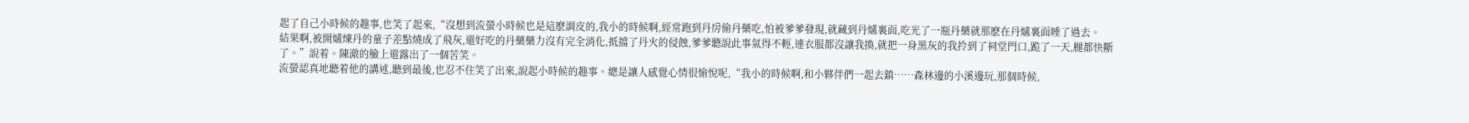起了自己小時候的趣事,也笑了起來,“沒想到流螢小時候也是這麽調皮的,我小的時候啊,經常跑到丹房偷丹藥吃,怕被爹爹發現,就藏到丹爐裏面,吃光了一瓶丹藥就那麽在丹爐裏面睡了過去。
結果啊,被開爐煉丹的童子差點燒成了飛灰,還好吃的丹藥藥力沒有完全消化,抵擋了丹火的侵蝕,爹爹聽說此事氣得不輕,連衣服都沒讓我換,就把一身黑灰的我拎到了祠堂門口,跪了一天,腿都快斷了。”說着。陳澈的臉上還露出了一個苦笑。
流螢認真地聽着他的講述,聽到最後,也忍不住笑了出來,說起小時候的趣事。總是讓人感覺心情很愉悅呢,“我小的時候啊,和小夥伴們一起去鎮……森林邊的小溪邊玩,那個時候,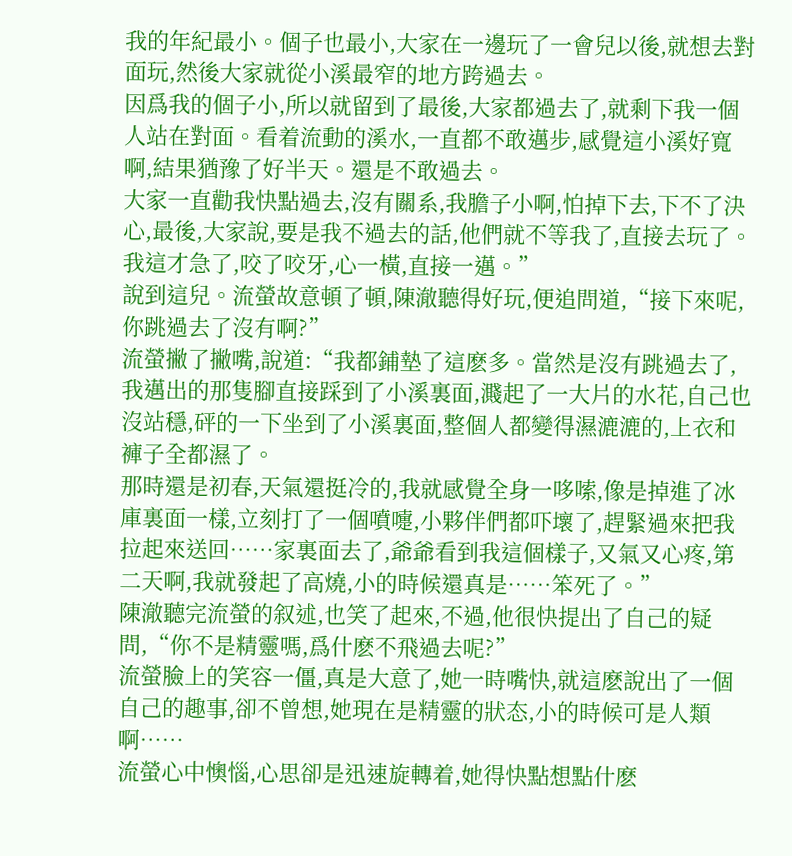我的年紀最小。個子也最小,大家在一邊玩了一會兒以後,就想去對面玩,然後大家就從小溪最窄的地方跨過去。
因爲我的個子小,所以就留到了最後,大家都過去了,就剩下我一個人站在對面。看着流動的溪水,一直都不敢邁步,感覺這小溪好寬啊,結果猶豫了好半天。還是不敢過去。
大家一直勸我快點過去,沒有關系,我膽子小啊,怕掉下去,下不了決心,最後,大家說,要是我不過去的話,他們就不等我了,直接去玩了。我這才急了,咬了咬牙,心一橫,直接一邁。”
說到這兒。流螢故意頓了頓,陳澈聽得好玩,便追問道,“接下來呢,你跳過去了沒有啊?”
流螢撇了撇嘴,說道:“我都鋪墊了這麽多。當然是沒有跳過去了,我邁出的那隻腳直接踩到了小溪裏面,濺起了一大片的水花,自己也沒站穩,砰的一下坐到了小溪裏面,整個人都變得濕漉漉的,上衣和褲子全都濕了。
那時還是初春,天氣還挺冷的,我就感覺全身一哆嗦,像是掉進了冰庫裏面一樣,立刻打了一個噴嚏,小夥伴們都吓壞了,趕緊過來把我拉起來送回……家裏面去了,爺爺看到我這個樣子,又氣又心疼,第二天啊,我就發起了高燒,小的時候還真是……笨死了。”
陳澈聽完流螢的叙述,也笑了起來,不過,他很快提出了自己的疑問,“你不是精靈嗎,爲什麽不飛過去呢?”
流螢臉上的笑容一僵,真是大意了,她一時嘴快,就這麽說出了一個自己的趣事,卻不曾想,她現在是精靈的狀态,小的時候可是人類啊……
流螢心中懊惱,心思卻是迅速旋轉着,她得快點想點什麽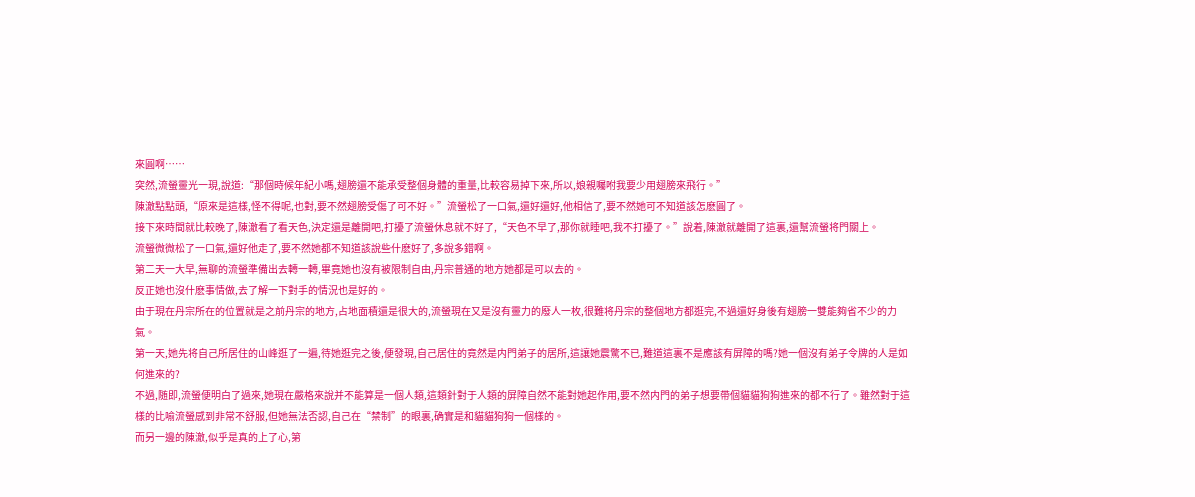來圓啊……
突然,流螢靈光一現,說道:“那個時候年紀小嗎,翅膀還不能承受整個身體的重量,比較容易掉下來,所以,娘親囑咐我要少用翅膀來飛行。”
陳澈點點頭,“原來是這樣,怪不得呢,也對,要不然翅膀受傷了可不好。”流螢松了一口氣,還好還好,他相信了,要不然她可不知道該怎麽圓了。
接下來時間就比較晚了,陳澈看了看天色,決定還是離開吧,打擾了流螢休息就不好了,“天色不早了,那你就睡吧,我不打擾了。”說着,陳澈就離開了這裏,還幫流螢将門關上。
流螢微微松了一口氣,還好他走了,要不然她都不知道該說些什麽好了,多說多錯啊。
第二天一大早,無聊的流螢準備出去轉一轉,畢竟她也沒有被限制自由,丹宗普通的地方她都是可以去的。
反正她也沒什麽事情做,去了解一下對手的情況也是好的。
由于現在丹宗所在的位置就是之前丹宗的地方,占地面積還是很大的,流螢現在又是沒有靈力的廢人一枚,很難将丹宗的整個地方都逛完,不過還好身後有翅膀一雙能夠省不少的力氣。
第一天,她先将自己所居住的山峰逛了一遍,待她逛完之後,便發現,自己居住的竟然是内門弟子的居所,這讓她震驚不已,難道這裏不是應該有屏障的嗎?她一個沒有弟子令牌的人是如何進來的?
不過,随即,流螢便明白了過來,她現在嚴格來說并不能算是一個人類,這類針對于人類的屏障自然不能對她起作用,要不然内門的弟子想要帶個貓貓狗狗進來的都不行了。雖然對于這樣的比喻流螢感到非常不舒服,但她無法否認,自己在“禁制”的眼裏,确實是和貓貓狗狗一個樣的。
而另一邊的陳澈,似乎是真的上了心,第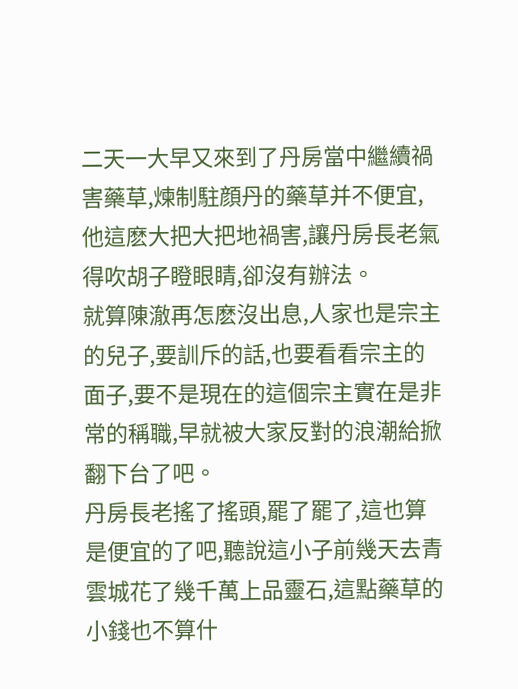二天一大早又來到了丹房當中繼續禍害藥草,煉制駐顔丹的藥草并不便宜,他這麽大把大把地禍害,讓丹房長老氣得吹胡子瞪眼睛,卻沒有辦法。
就算陳澈再怎麽沒出息,人家也是宗主的兒子,要訓斥的話,也要看看宗主的面子,要不是現在的這個宗主實在是非常的稱職,早就被大家反對的浪潮給掀翻下台了吧。
丹房長老搖了搖頭,罷了罷了,這也算是便宜的了吧,聽說這小子前幾天去青雲城花了幾千萬上品靈石,這點藥草的小錢也不算什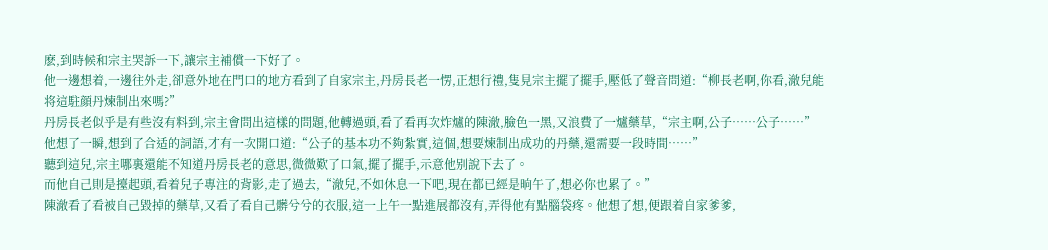麽,到時候和宗主哭訴一下,讓宗主補償一下好了。
他一邊想着,一邊往外走,卻意外地在門口的地方看到了自家宗主,丹房長老一愣,正想行禮,隻見宗主擺了擺手,壓低了聲音問道:“柳長老啊,你看,澈兒能将這駐顔丹煉制出來嗎?”
丹房長老似乎是有些沒有料到,宗主會問出這樣的問題,他轉過頭,看了看再次炸爐的陳澈,臉色一黑,又浪費了一爐藥草,“宗主啊,公子……公子……”他想了一瞬,想到了合适的詞語,才有一次開口道:“公子的基本功不夠紮實,這個,想要煉制出成功的丹藥,還需要一段時間……”
聽到這兒,宗主哪裏還能不知道丹房長老的意思,微微歎了口氣,擺了擺手,示意他别說下去了。
而他自己則是擡起頭,看着兒子專注的背影,走了過去,“澈兒,不如休息一下吧,現在都已經是晌午了,想必你也累了。”
陳澈看了看被自己毀掉的藥草,又看了看自己髒兮兮的衣服,這一上午一點進展都沒有,弄得他有點腦袋疼。他想了想,便跟着自家爹爹,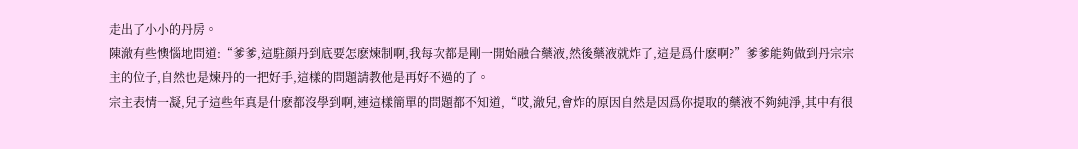走出了小小的丹房。
陳澈有些懊惱地問道:“爹爹,這駐顔丹到底要怎麽煉制啊,我每次都是剛一開始融合藥液,然後藥液就炸了,這是爲什麽啊?”爹爹能夠做到丹宗宗主的位子,自然也是煉丹的一把好手,這樣的問題請教他是再好不過的了。
宗主表情一凝,兒子這些年真是什麽都沒學到啊,連這樣簡單的問題都不知道,“哎,澈兒,會炸的原因自然是因爲你提取的藥液不夠純淨,其中有很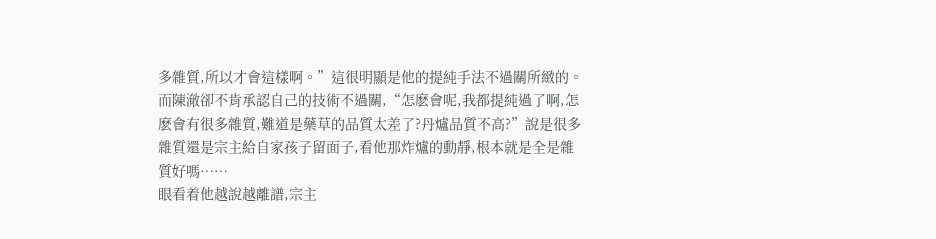多雜質,所以才會這樣啊。”這很明顯是他的提純手法不過關所緻的。
而陳澈卻不肯承認自己的技術不過關,“怎麽會呢,我都提純過了啊,怎麽會有很多雜質,難道是藥草的品質太差了?丹爐品質不高?”說是很多雜質還是宗主給自家孩子留面子,看他那炸爐的動靜,根本就是全是雜質好嗎……
眼看着他越說越離譜,宗主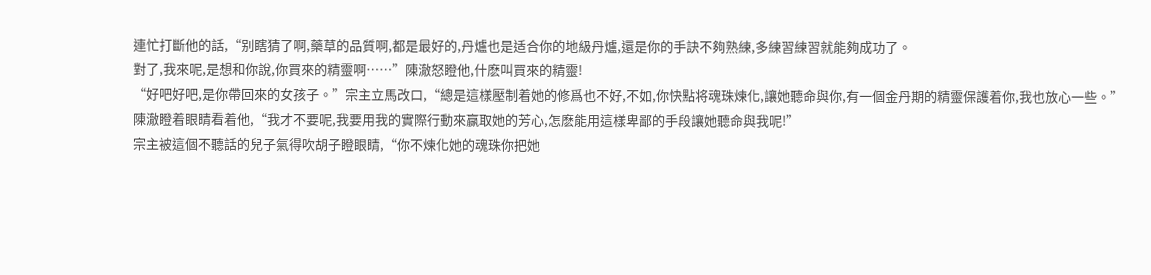連忙打斷他的話,“别瞎猜了啊,藥草的品質啊,都是最好的,丹爐也是适合你的地級丹爐,還是你的手訣不夠熟練,多練習練習就能夠成功了。
對了,我來呢,是想和你說,你買來的精靈啊……”陳澈怒瞪他,什麽叫買來的精靈!
“好吧好吧,是你帶回來的女孩子。”宗主立馬改口,“總是這樣壓制着她的修爲也不好,不如,你快點将魂珠煉化,讓她聽命與你,有一個金丹期的精靈保護着你,我也放心一些。”
陳澈瞪着眼睛看着他,“我才不要呢,我要用我的實際行動來赢取她的芳心,怎麽能用這樣卑鄙的手段讓她聽命與我呢!”
宗主被這個不聽話的兒子氣得吹胡子瞪眼睛,“你不煉化她的魂珠你把她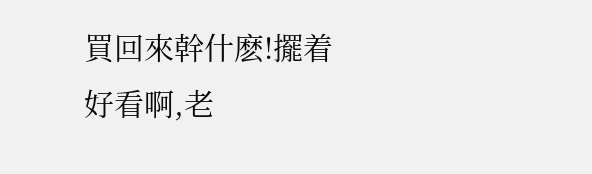買回來幹什麽!擺着好看啊,老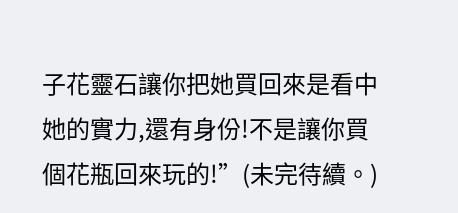子花靈石讓你把她買回來是看中她的實力,還有身份!不是讓你買個花瓶回來玩的!”(未完待續。)